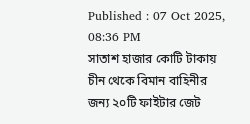Published : 07 Oct 2025, 08:36 PM
সাতাশ হাজার কোটি টাকায় চীন থেকে বিমান বাহিনীর জন্য ২০টি ফাইটার জেট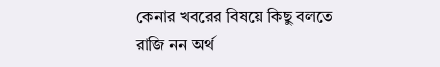কেনার খবরের বিষয়ে কিছু বলতে রাজি নন অর্থ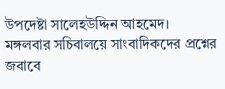উপদেষ্টা সালেহউদ্দিন আহমেদ।
মঙ্গলবার সচিবালয়ে সাংবাদিকদের প্রশ্নের জবাবে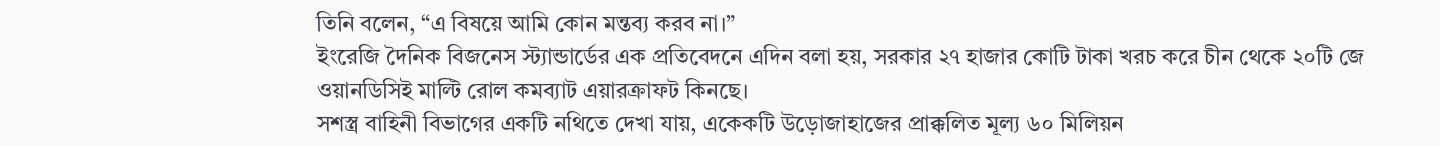তিনি বলেন, “এ বিষয়ে আমি কোন মন্তব্য করব না।”
ইংরেজি দৈনিক বিজনেস স্ট্যান্ডার্ডের এক প্রতিবেদনে এদিন বলা হয়, সরকার ২৭ হাজার কোটি টাকা খরচ করে চীন থেকে ২০টি জে ওয়ানডিসিই মাল্টি রোল কমব্যাট এয়ারক্রাফট কিনছে।
সশস্ত্র বাহিনী বিভাগের একটি নথিতে দেখা যায়, একেকটি উড়োজাহাজের প্রাক্কলিত মূল্য ৬০ মিলিয়ন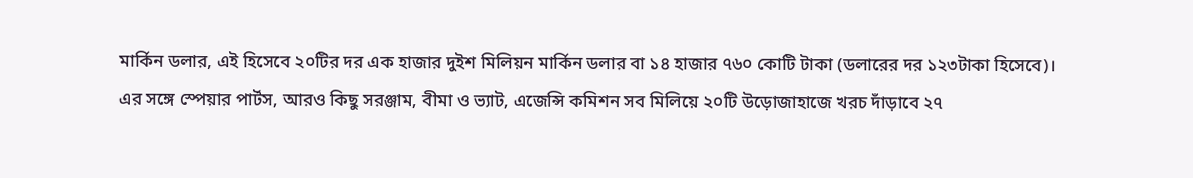মার্কিন ডলার, এই হিসেবে ২০টির দর এক হাজার দুইশ মিলিয়ন মার্কিন ডলার বা ১৪ হাজার ৭৬০ কোটি টাকা (ডলারের দর ১২৩টাকা হিসেবে)।
এর সঙ্গে স্পেয়ার পার্টস, আরও কিছু সরঞ্জাম, বীমা ও ভ্যাট, এজেন্সি কমিশন সব মিলিয়ে ২০টি উড়োজাহাজে খরচ দাঁড়াবে ২৭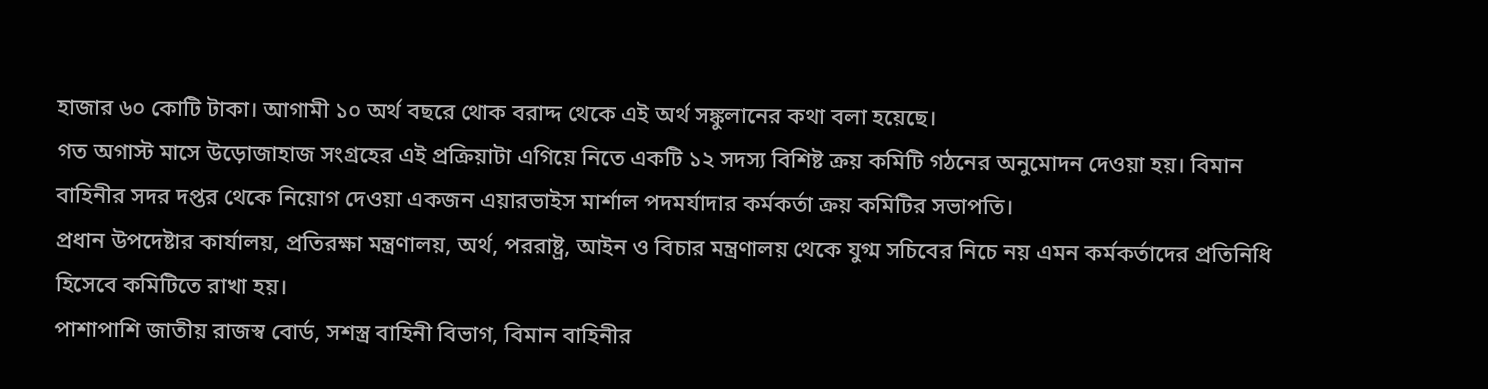হাজার ৬০ কোটি টাকা। আগামী ১০ অর্থ বছরে থোক বরাদ্দ থেকে এই অর্থ সঙ্কুলানের কথা বলা হয়েছে।
গত অগাস্ট মাসে উড়োজাহাজ সংগ্রহের এই প্রক্রিয়াটা এগিয়ে নিতে একটি ১২ সদস্য বিশিষ্ট ক্রয় কমিটি গঠনের অনুমোদন দেওয়া হয়। বিমান বাহিনীর সদর দপ্তর থেকে নিয়োগ দেওয়া একজন এয়ারভাইস মার্শাল পদমর্যাদার কর্মকর্তা ক্রয় কমিটির সভাপতি।
প্রধান উপদেষ্টার কার্যালয়, প্রতিরক্ষা মন্ত্রণালয়, অর্থ, পররাষ্ট্র, আইন ও বিচার মন্ত্রণালয় থেকে যুগ্ম সচিবের নিচে নয় এমন কর্মকর্তাদের প্রতিনিধি হিসেবে কমিটিতে রাখা হয়।
পাশাপাশি জাতীয় রাজস্ব বোর্ড, সশস্ত্র বাহিনী বিভাগ, বিমান বাহিনীর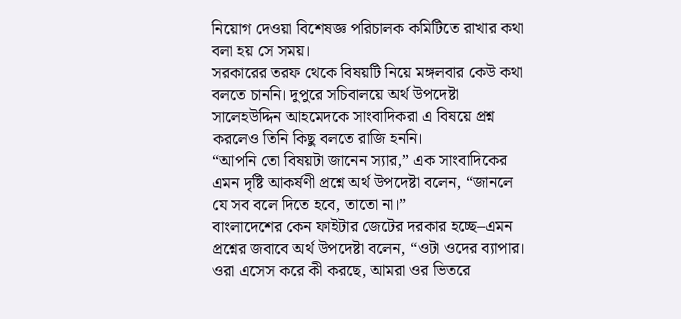নিয়োগ দেওয়া বিশেষজ্ঞ পরিচালক কমিটিতে রাখার কথা বলা হয় সে সময়।
সরকারের তরফ থেকে বিষয়টি নিয়ে মঙ্গলবার কেউ কথা বলতে চাননি। দুপুরে সচিবালয়ে অর্থ উপদেষ্টা সালেহউদ্দিন আহমেদকে সাংবাদিকরা এ বিষয়ে প্রশ্ন করলেও তিনি কিছু বলতে রাজি হননি।
“আপনি তো বিষয়টা জানেন স্যার,” এক সাংবাদিকের এমন দৃষ্টি আকর্ষণী প্রশ্নে অর্থ উপদেষ্টা বলেন, “জানলে যে সব বলে দিতে হবে, তাতো না।”
বাংলাদেশের কেন ফাইটার জেটের দরকার হচ্ছে–এমন প্রশ্নের জবাবে অর্থ উপদেষ্টা বলেন, “ওটা ওদের ব্যাপার। ওরা এসেস করে কী করছে, আমরা ওর ভিতরে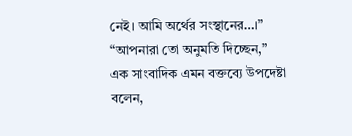নেই। আমি অর্থের সংস্থানের…।”
“আপনারা তো অনুমতি দিচ্ছেন,” এক সাংবাদিক এমন বক্তব্যে উপদেষ্টা বলেন,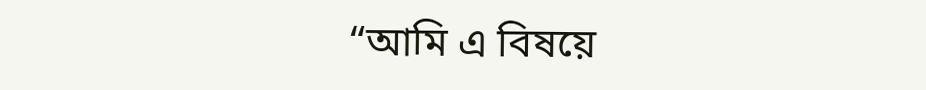“আমি এ বিষয়ে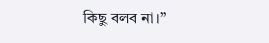কিছু বলব না।”